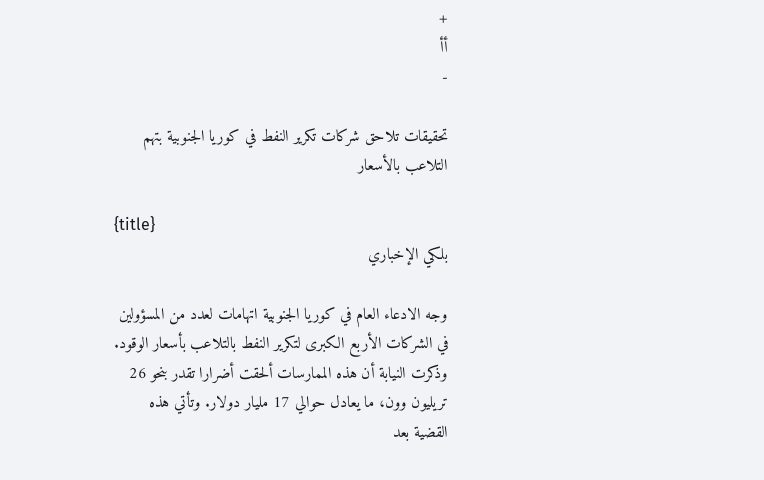+
أأ
-

تحقيقات تلاحق شركات تكرير النفط في كوريا الجنوبية بتهم التلاعب بالأسعار

{title}
بلكي الإخباري

وجه الادعاء العام في كوريا الجنوبية اتهامات لعدد من المسؤولين في الشركات الأربع الكبرى لتكرير النفط بالتلاعب بأسعار الوقود. وذكرت النيابة أن هذه الممارسات ألحقت أضرارا تقدر بنحو 26 تريليون وون، ما يعادل حوالي 17 مليار دولار. وتأتي هذه القضية بعد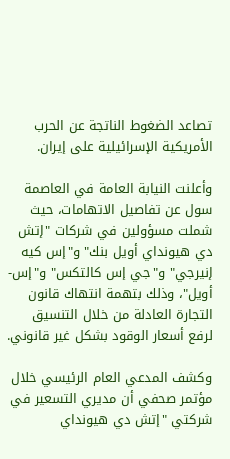تصاعد الضغوط الناتجة عن الحرب الأمريكية الإسرائيلية على إيران.

وأعلنت النيابة العامة في العاصمة سول عن تفاصيل الاتهامات، حيث شملت مسؤولين في شركات "إتش دي هيونداي أويل بنك" و"إس كيه إنيرجي" و"جي إس كالتكس" و"إس-أويل"، وذلك بتهمة انتهاك قانون التجارة العادلة من خلال التنسيق لرفع أسعار الوقود بشكل غير قانوني.

وكشف المدعي العام الرئيسي خلال مؤتمر صحفي أن مديري التسعير في شركتي "إتش دي هيونداي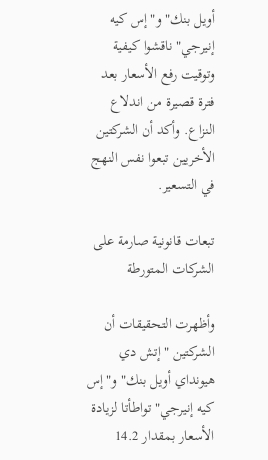أويل بنك" و"إس كيه إنيرجي" ناقشوا كيفية وتوقيت رفع الأسعار بعد فترة قصيرة من اندلاع النزاع. وأكد أن الشركتين الأخريين تبعوا نفس النهج في التسعير.

تبعات قانونية صارمة على الشركات المتورطة

وأظهرت التحقيقات أن الشركتين "إتش دي هيونداي أويل بنك" و"إس كيه إنيرجي" تواطأتا لزيادة الأسعار بمقدار 14.2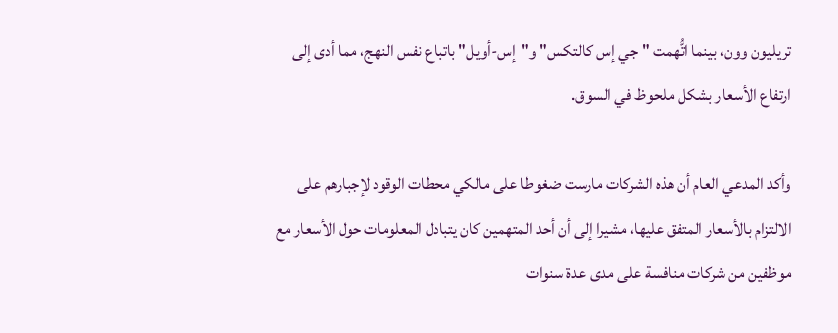تريليون وون، بينما اتُّهمت "جي إس كالتكس" و"إس-أويل" باتباع نفس النهج، مما أدى إلى ارتفاع الأسعار بشكل ملحوظ في السوق.

وأكد المدعي العام أن هذه الشركات مارست ضغوطا على مالكي محطات الوقود لإجبارهم على الالتزام بالأسعار المتفق عليها، مشيرا إلى أن أحد المتهمين كان يتبادل المعلومات حول الأسعار مع موظفين من شركات منافسة على مدى عدة سنوات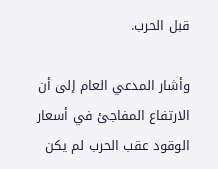قبل الحرب.

وأشار المدعي العام إلى أن الارتفاع المفاجئ في أسعار الوقود عقب الحرب لم يكن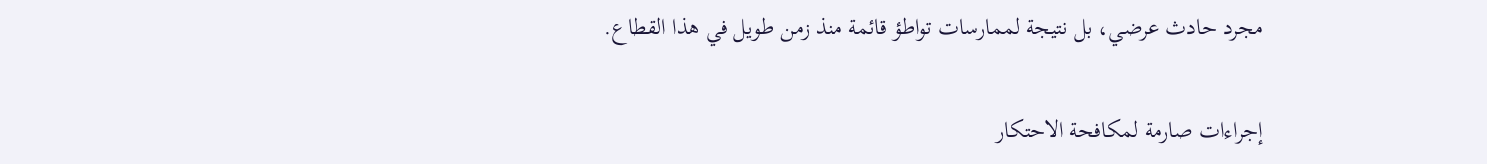مجرد حادث عرضي، بل نتيجة لممارسات تواطؤ قائمة منذ زمن طويل في هذا القطاع.

إجراءات صارمة لمكافحة الاحتكار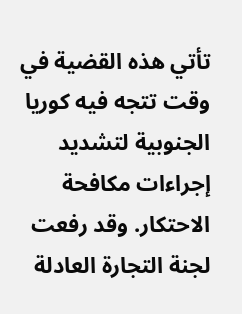تأتي هذه القضية في وقت تتجه فيه كوريا الجنوبية لتشديد إجراءات مكافحة الاحتكار. وقد رفعت لجنة التجارة العادلة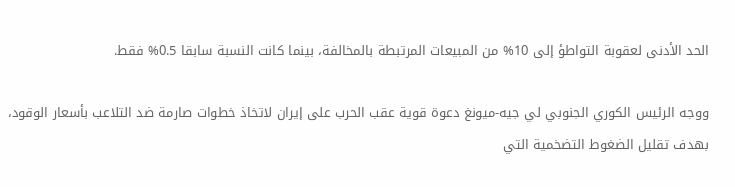الحد الأدنى لعقوبة التواطؤ إلى 10% من المبيعات المرتبطة بالمخالفة، بينما كانت النسبة سابقا 0.5% فقط.

ووجه الرئيس الكوري الجنوبي لي جيه-ميونغ دعوة قوية عقب الحرب على إيران لاتخاذ خطوات صارمة ضد التلاعب بأسعار الوقود، بهدف تقليل الضغوط التضخمية التي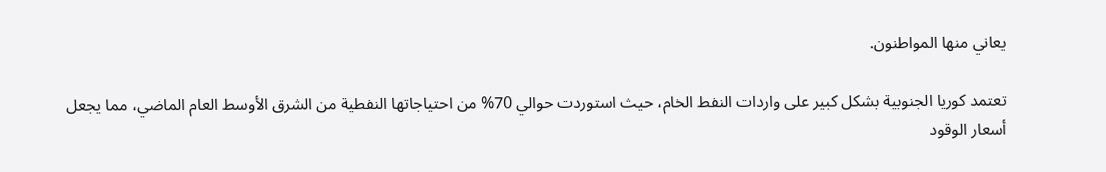يعاني منها المواطنون.

تعتمد كوريا الجنوبية بشكل كبير على واردات النفط الخام، حيث استوردت حوالي 70% من احتياجاتها النفطية من الشرق الأوسط العام الماضي، مما يجعل أسعار الوقود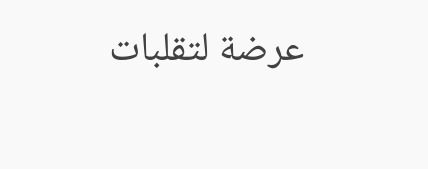عرضة لتقلبات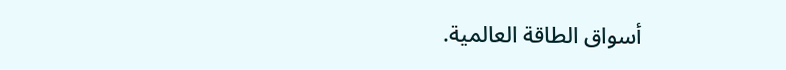أسواق الطاقة العالمية.